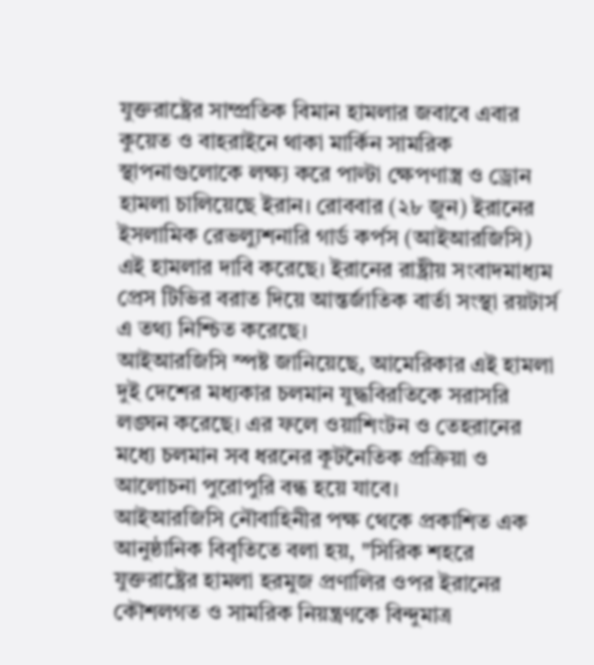যুক্তরাষ্ট্রের সাম্প্রতিক বিমান হামলার জবাবে এবার কুয়েত ও বাহরাইনে থাকা মার্কিন সামরিক স্থাপনাগুলোকে লক্ষ্য করে পাল্টা ক্ষেপণাস্ত্র ও ড্রোন হামলা চালিয়েছে ইরান। রোববার (২৮ জুন) ইরানের ইসলামিক রেভল্যুশনারি গার্ড কর্পস (আইআরজিসি) এই হামলার দাবি করেছে। ইরানের রাষ্ট্রীয় সংবাদমাধ্যম প্রেস টিভির বরাত দিয়ে আন্তর্জাতিক বার্তা সংস্থা রয়টার্স এ তথ্য নিশ্চিত করেছে।
আইআরজিসি স্পষ্ট জানিয়েছে, আমেরিকার এই হামলা দুই দেশের মধ্যকার চলমান যুদ্ধবিরতিকে সরাসরি লঙ্ঘন করেছে। এর ফলে ওয়াশিংটন ও তেহরানের মধ্যে চলমান সব ধরনের কূটনৈতিক প্রক্রিয়া ও আলোচনা পুরোপুরি বন্ধ হয়ে যাবে।
আইআরজিসি নৌবাহিনীর পক্ষ থেকে প্রকাশিত এক আনুষ্ঠানিক বিবৃতিতে বলা হয়, "সিরিক শহরে যুক্তরাষ্ট্রের হামলা হরমুজ প্রণালির ওপর ইরানের কৌশলগত ও সামরিক নিয়ন্ত্রণকে বিন্দুমাত্র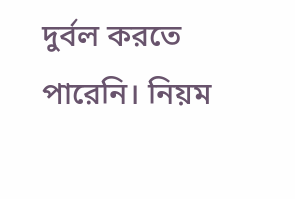দুর্বল করতে পারেনি। নিয়ম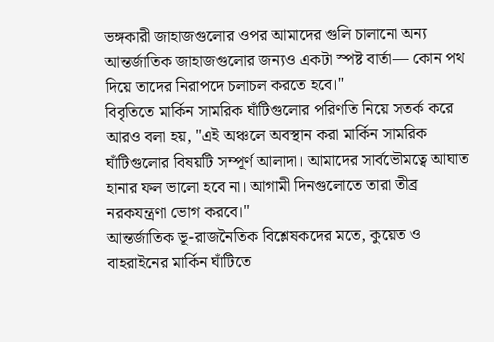ভঙ্গকারী জাহাজগুলোর ওপর আমাদের গুলি চালানো অন্য আন্তর্জাতিক জাহাজগুলোর জন্যও একটা স্পষ্ট বার্তা— কোন পথ দিয়ে তাদের নিরাপদে চলাচল করতে হবে।"
বিবৃতিতে মার্কিন সামরিক ঘাঁটিগুলোর পরিণতি নিয়ে সতর্ক করে আরও বলা হয়, "এই অঞ্চলে অবস্থান করা মার্কিন সামরিক ঘাঁটিগুলোর বিষয়টি সম্পূর্ণ আলাদা। আমাদের সার্বভৌমত্বে আঘাত হানার ফল ভালো হবে না। আগামী দিনগুলোতে তারা তীব্র নরকযন্ত্রণা ভোগ করবে।"
আন্তর্জাতিক ভূ-রাজনৈতিক বিশ্লেষকদের মতে, কুয়েত ও বাহরাইনের মার্কিন ঘাঁটিতে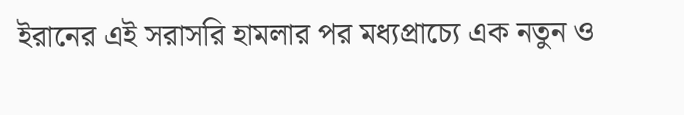ইরানের এই সরাসরি হামলার পর মধ্যপ্রাচ্যে এক নতুন ও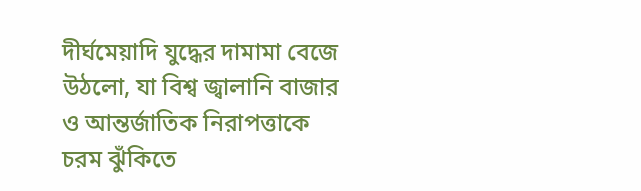দীর্ঘমেয়াদি যুদ্ধের দামামা বেজে উঠলো, যা বিশ্ব জ্বালানি বাজার ও আন্তর্জাতিক নিরাপত্তাকে চরম ঝুঁকিতে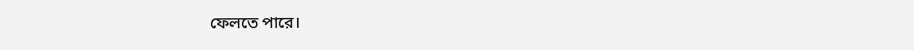ফেলতে পারে।